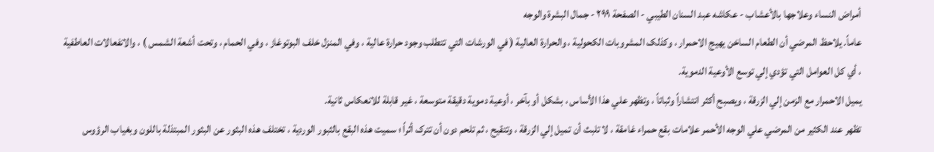أمراض النساء وعلاجها بالأعشاب - عكاشه عبد السنان الطيبي - الصفحة ٢٩٩ - جمال البشرة والوجه
عاماً. يلاحظ المرضي أن الطعام الساخن يهيج الاحمرار ، وکذلک المشروبات الکحولية ، والحرارة العالية ( في الورشات التي تتطلب وجود حرارة عالية ، وفي المنزل خلف البوتوغاز ، وفي الحمام ، وتحت أشعة الشمس ) ، والانفعالات العاطفية ، أي کل العوامل التي تؤدي إلي توسع الأوعية الدموية.
يميل الاحمرار مع الزمن إلي الزرقة ، ويصبح أکثر انتشاراً وثباتاً ، وتظهر علي هذا الأساس ، بشکل أو بآخر ، أوعية دموية دقيقة متوسعة ، غير قابلة للانعکاس ثانية.
تظهر عند الکثير من المرضي علي الوجه الأحمر علامات بقع حمراء غامقة ، لا تلبث أن تميل إلي الزرقة ، وتتقيح ، ثم تلحم دون أن تترک أثراً ؛ سميت هذه البقع بالثبور الوردية ، تختلف هذه البثور عن البثور المبتذلة باللون وبغياب الرؤوس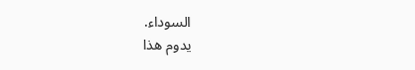السوداء.
يدوم هذا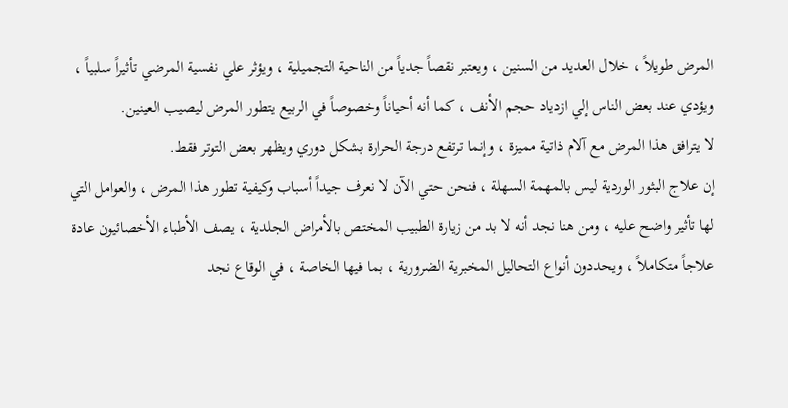المرض طويلاً ، خلال العديد من السنين ، ويعتبر نقصاً جدياً من الناحية التجميلية ، ويؤثر علي نفسية المرضي تأثيراً سلبياً ، ويؤدي عند بعض الناس إلي ازدياد حجم الأنف ، کما أنه أحياناً وخصوصاً في الربيع يتطور المرض ليصيب العينين.
لا يترافق هذا المرض مع آلام ذاتية مميزة ، وإنما ترتفع درجة الحرارة بشکل دوري ويظهر بعض التوتر فقط.
إن علاج البثور الوردية ليس بالمهمة السهلة ، فنحن حتي الآن لا نعرف جيداً أسباب وکيفية تطور هذا المرض ، والعوامل التي لها تأثير واضح عليه ، ومن هنا نجد أنه لا بد من زيارة الطبيب المختص بالأمراض الجلدية ، يصف الأطباء الأخصائيون عادة علاجاً متکاملاً ، ويحددون أنواع التحاليل المخبرية الضرورية ، بما فيها الخاصة ، في الوقاع نجد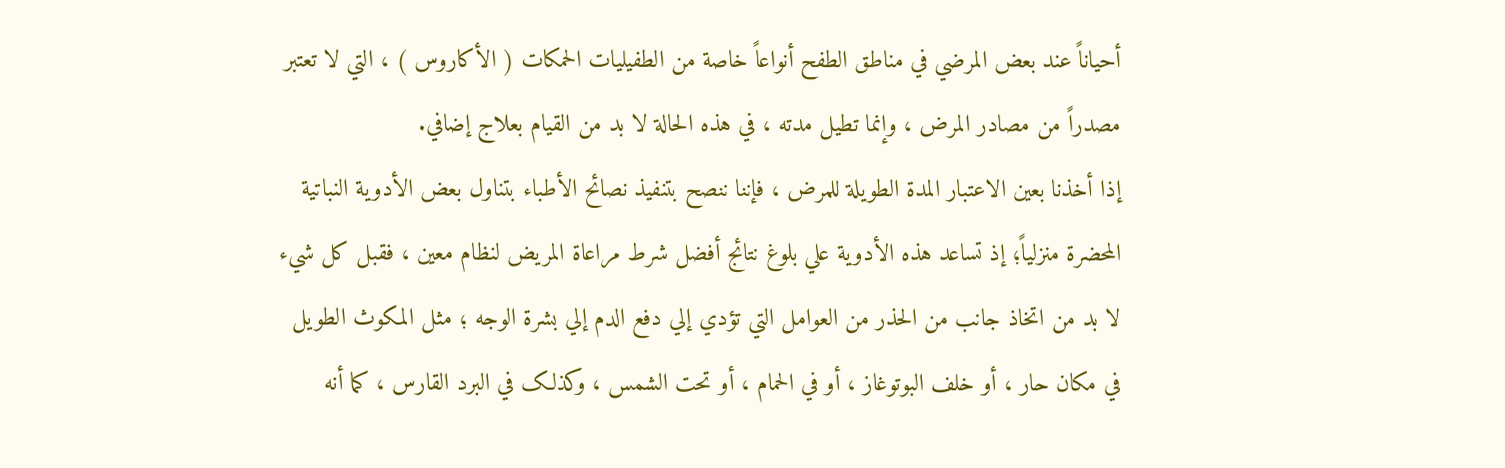أحياناً عند بعض المرضي في مناطق الطفح أنواعاً خاصة من الطفيليات الحمکات ( الأکاروس ) ، التي لا تعتبر مصدراً من مصادر المرض ، وإنما تطيل مدته ، في هذه الحالة لا بد من القيام بعلاج إضافي.
إذا أخذنا بعين الاعتبار المدة الطويلة للمرض ، فإننا ننصح بتنفيذ نصائح الأطباء بتناول بعض الأدوية النباتية المحضرة منزلياً؛ إذ تساعد هذه الأدوية علي بلوغ نتائج أفضل شرط مراعاة المريض لنظام معين ، فقبل کل شيء لا بد من اتخاذ جانب من الحذر من العوامل التي تؤدي إلي دفع الدم إلي بشرة الوجه ؛ مثل المکوث الطويل في مکان حار ، أو خلف البوتوغاز ، أو في الحمام ، أو تحت الشمس ، وکذلک في البرد القارس ، کما أنه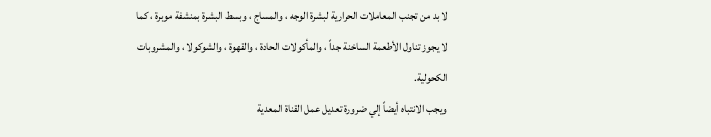لا بد من تجنب المعاملات الحرارية لبشرة الوجه ، والمساج ، وبسط البشرة بمنشفة موبرة ، کما لا يجوز تناول الأطعمة الساخنة جداً ، والمأکولات الحادة ، والقهوة ، والشوکولا ، والمشروبات الکحولية.
ويجب الانتباه أيضاً إلي ضرورة تعديل عمل القناة المعدية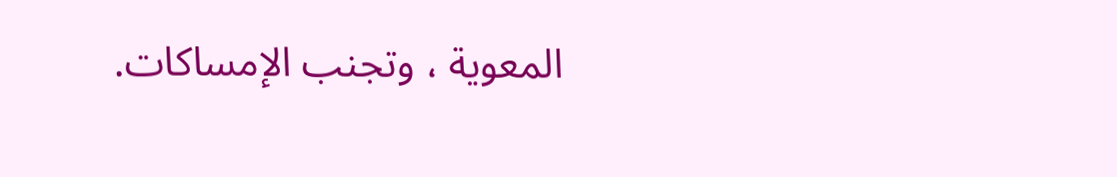المعوية ، وتجنب الإمساکات.